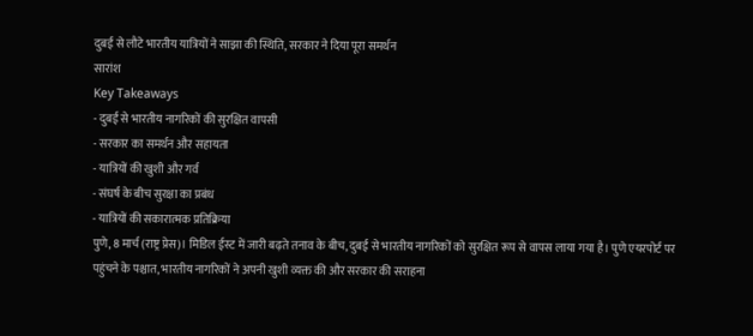दुबई से लौटे भारतीय यात्रियों ने साझा की स्थिति, सरकार ने दिया पूरा समर्थन
सारांश
Key Takeaways
- दुबई से भारतीय नागरिकों की सुरक्षित वापसी
- सरकार का समर्थन और सहायता
- यात्रियों की खुशी और गर्व
- संघर्ष के बीच सुरक्षा का प्रबंध
- यात्रियों की सकारात्मक प्रतिक्रिया
पुणे, 8 मार्च (राष्ट्र प्रेस)। मिडिल ईस्ट में जारी बढ़ते तनाव के बीच, दुबई से भारतीय नागरिकों को सुरक्षित रूप से वापस लाया गया है। पुणे एयरपोर्ट पर पहुंचने के पश्चात, भारतीय नागरिकों ने अपनी खुशी व्यक्त की और सरकार की सराहना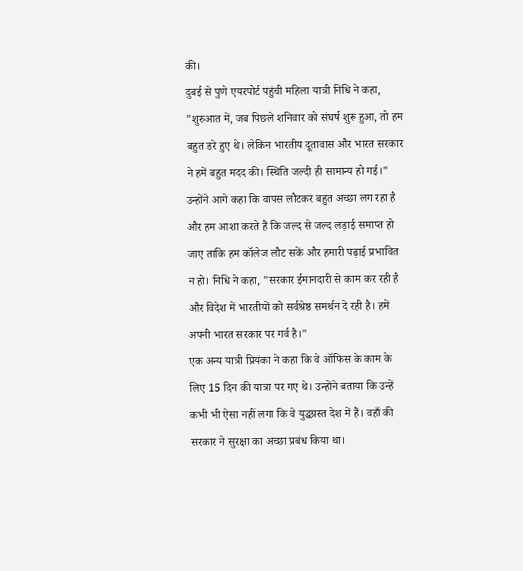की।
दुबई से पुणे एयरपोर्ट पहुंची महिला यात्री निधि ने कहा, "शुरुआत में, जब पिछले शनिवार को संघर्ष शुरू हुआ, तो हम बहुत डरे हुए थे। लेकिन भारतीय दूतावास और भारत सरकार ने हमें बहुत मदद की। स्थिति जल्दी ही सामान्य हो गई।"
उन्होंने आगे कहा कि वापस लौटकर बहुत अच्छा लग रहा है और हम आशा करते हैं कि जल्द से जल्द लड़ाई समाप्त हो जाए ताकि हम कॉलेज लौट सकें और हमारी पढ़ाई प्रभावित न हो। निधि ने कहा, "सरकार ईमानदारी से काम कर रही है और विदेश में भारतीयों को सर्वश्रेष्ठ समर्थन दे रही है। हमें अपनी भारत सरकार पर गर्व है।"
एक अन्य यात्री प्रियंका ने कहा कि वे ऑफिस के काम के लिए 15 दिन की यात्रा पर गए थे। उन्होंने बताया कि उन्हें कभी भी ऐसा नहीं लगा कि वे युद्धग्रस्त देश में हैं। वहाँ की सरकार ने सुरक्षा का अच्छा प्रबंध किया था।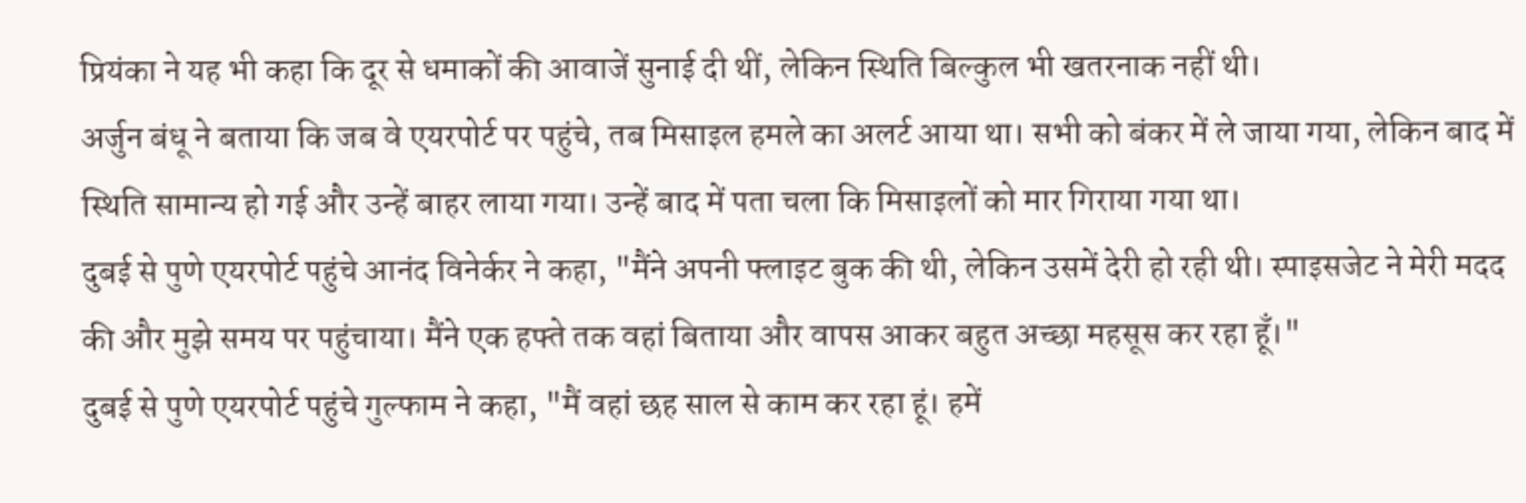प्रियंका ने यह भी कहा कि दूर से धमाकों की आवाजें सुनाई दी थीं, लेकिन स्थिति बिल्कुल भी खतरनाक नहीं थी।
अर्जुन बंधू ने बताया कि जब वे एयरपोर्ट पर पहुंचे, तब मिसाइल हमले का अलर्ट आया था। सभी को बंकर में ले जाया गया, लेकिन बाद में स्थिति सामान्य हो गई और उन्हें बाहर लाया गया। उन्हें बाद में पता चला कि मिसाइलों को मार गिराया गया था।
दुबई से पुणे एयरपोर्ट पहुंचे आनंद विनेर्कर ने कहा, "मैंने अपनी फ्लाइट बुक की थी, लेकिन उसमें देरी हो रही थी। स्पाइसजेट ने मेरी मदद की और मुझे समय पर पहुंचाया। मैंने एक हफ्ते तक वहां बिताया और वापस आकर बहुत अच्छा महसूस कर रहा हूँ।"
दुबई से पुणे एयरपोर्ट पहुंचे गुल्फाम ने कहा, "मैं वहां छह साल से काम कर रहा हूं। हमें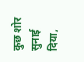कुछ शोर सुनाई दिया,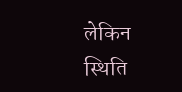लेकिन स्थिति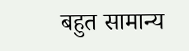बहुत सामान्य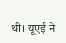थी। यूएई ने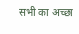सभी का अच्छा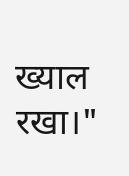ख्याल रखा।"